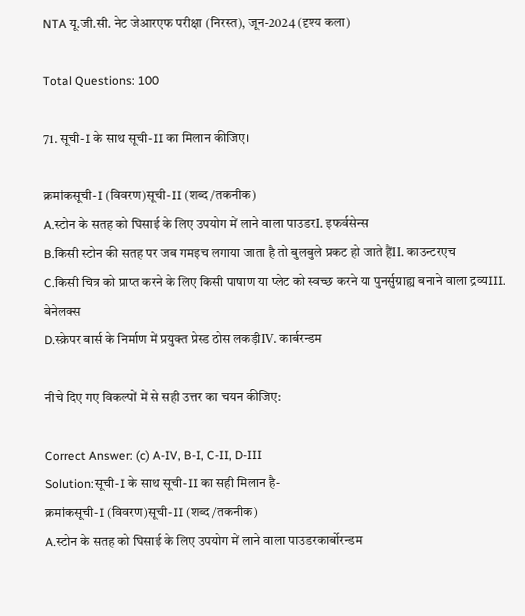NTA यू.जी.सी. नेट जेआरएफ परीक्षा (निरस्त), जून-2024 (दृश्य कला)

Total Questions: 100

71. सूची-I के साथ सूची-II का मिलान कीजिए।

क्रमांकसूची-I (विवरण)सूची-II (शब्द/तकनीक)
A.स्टोन के सतह को घिसाई के लिए उपयोग में लाने वाला पाउडरI. इफर्वसेन्स
B.किसी स्टोन की सतह पर जब गमइच लगाया जाता है तो बुलबुले प्रकट हो जाते हैंII. काउन्टरएच
C.किसी चित्र को प्राप्त करने के लिए किसी पाषाण या प्लेट को स्वच्छ करने या पुनर्सुग्राह्य बनाने वाला द्रव्यIII. बेनेलक्स
D.स्क्रेपर बार्स के निर्माण में प्रयुक्त प्रेस्ड ठोस लकड़ीIV. कार्बरन्डम

नीचे दिए गए विकल्पों में से सही उत्तर का चयन कीजिए:

Correct Answer: (c) A-IV, B-I, C-II, D-III
Solution:सूची-I के साथ सूची-II का सही मिलान है-
क्रमांकसूची-I (विवरण)सूची-II (शब्द/तकनीक)
A.स्टोन के सतह को घिसाई के लिए उपयोग में लाने वाला पाउडरकार्बोरन्डम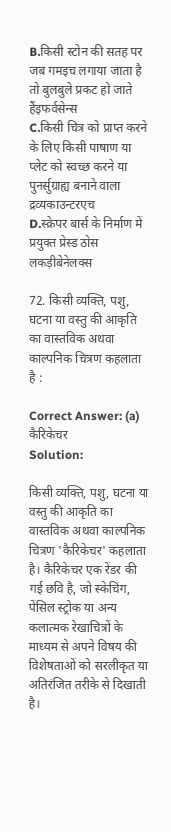B.किसी स्टोन की सतह पर जब गमइच लगाया जाता है तो बुलबुले प्रकट हो जाते हैंइफर्वसेन्स
C.किसी चित्र को प्राप्त करने के लिए किसी पाषाण या प्लेट को स्वच्छ करने या पुनर्सुग्राह्य बनाने वाला द्रव्यकाउन्टरएच
D.स्क्रेपर बार्स के निर्माण में प्रयुक्त प्रेस्ड ठोस लकड़ीबेनेलक्स

72. किसी व्यक्ति, पशु, घटना या वस्तु की आकृति का वास्तविक अथवा काल्पनिक चित्रण कहलाता है :

Correct Answer: (a) कैरिकेचर
Solution:

किसी व्यक्ति, पशु, घटना या वस्तु की आकृति का वास्तविक अथवा काल्पनिक चित्रण 'कैरिकेचर' कहलाता है। कैरिकेचर एक रेंडर की गई छवि है, जो स्केचिंग, पेंसिल स्ट्रोक या अन्य कलात्मक रेखाचित्रों के माध्यम से अपने विषय की विशेषताओं को सरलीकृत या अतिरंजित तरीके से दिखाती है।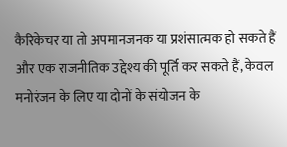कैरिकेचर या तो अपमानजनक या प्रशंसात्मक हो सकते हैं और एक राजनीतिक उद्देश्य की पूर्ति कर सकते हैं, केवल मनोरंजन के लिए या दोनों के संयोजन के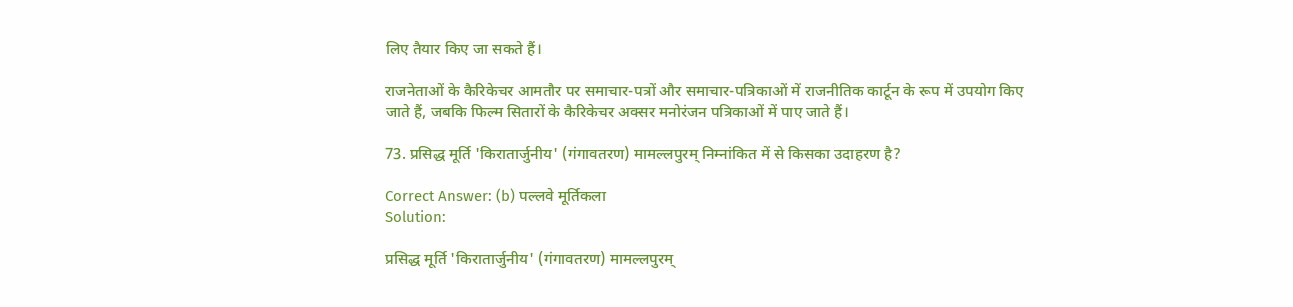लिए तैयार किए जा सकते हैं।

राजनेताओं के कैरिकेचर आमतौर पर समाचार-पत्रों और समाचार-पत्रिकाओं में राजनीतिक कार्टून के रूप में उपयोग किए जाते हैं, जबकि फिल्म सितारों के कैरिकेचर अक्सर मनोरंजन पत्रिकाओं में पाए जाते हैं।

73. प्रसिद्ध मूर्ति 'किरातार्जुनीय' (गंगावतरण) मामल्लपुरम् निम्नांकित में से किसका उदाहरण है?

Correct Answer: (b) पल्लवे मूर्तिकला
Solution:

प्रसिद्ध मूर्ति 'किरातार्जुनीय' (गंगावतरण) मामल्लपुरम्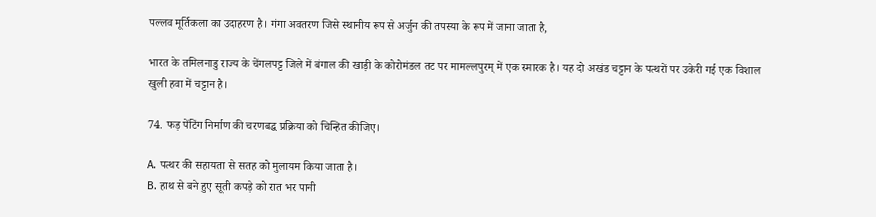पल्लव मूर्तिकला का उदाहरण है। गंगा अवतरण जिसे स्थानीय रूप से अर्जुन की तपस्या के रूप में जाना जाता है,

भारत के तमिलनाडु राज्य के चेंगलपट्ट जिले में बंगाल की खाड़ी के कोरोमंडल तट पर मामल्लपुरम् में एक स्मारक है। यह दो अखंड चट्टान के पत्थरों पर उकेरी गई एक विशाल खुली हवा में चट्टान है।

74. फड़ पेंटिंग निर्माण की चरणबद्ध प्रक्रिया को चिन्हित कीजिए।

A. पत्थर की सहायता से सतह को मुलायम किया जाता है।
B. हाथ से बने हुए सूती कपड़े को रात भर पानी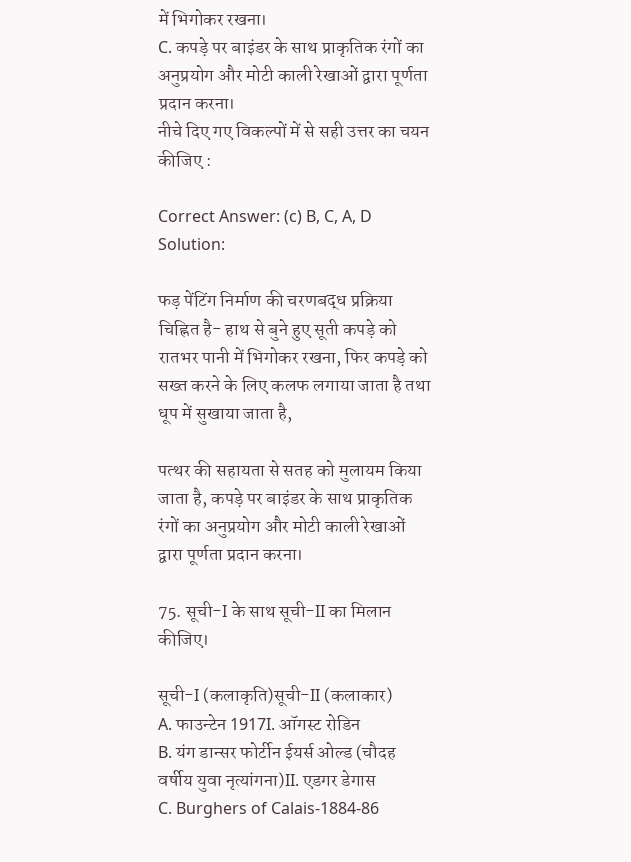में भिगोकर रखना।
C. कपड़े पर बाइंडर के साथ प्राकृतिक रंगों का अनुप्रयोग और मोटी काली रेखाओं द्वारा पूर्णता प्रदान करना।
नीचे दिए गए विकल्पों में से सही उत्तर का चयन कीजिए :

Correct Answer: (c) B, C, A, D
Solution:

फड़ पेंटिंग निर्माण की चरणबद्ध प्रक्रिया चिह्नित है- हाथ से बुने हुए सूती कपड़े को रातभर पानी में भिगोकर रखना, फिर कपड़े को सख्त करने के लिए कलफ लगाया जाता है तथा धूप में सुखाया जाता है,

पत्थर की सहायता से सतह को मुलायम किया जाता है, कपड़े पर बाइंडर के साथ प्राकृतिक रंगों का अनुप्रयोग और मोटी काली रेखाओं द्वारा पूर्णता प्रदान करना।

75. सूची-I के साथ सूची-II का मिलान कीजिए।

सूची-I (कलाकृति)सूची-II (कलाकार)
A. फाउन्टेन 1917I. ऑगस्ट रोडिन
B. यंग डान्सर फोर्टीन ईयर्स ओल्ड (चौदह वर्षीय युवा नृत्यांगना)II. एडगर डेगास
C. Burghers of Calais-1884-86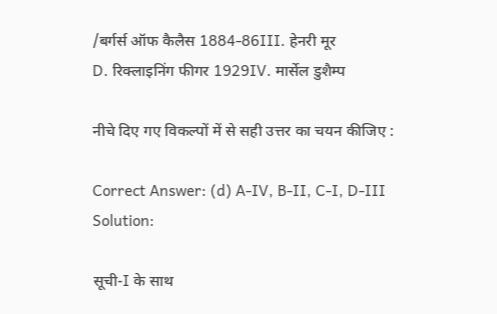/बर्गर्स ऑफ कैलैस 1884-86III. हेनरी मूर
D. रिक्लाइनिंग फीगर 1929IV. मार्सेल डुशैम्प

नीचे दिए गए विकल्पों में से सही उत्तर का चयन कीजिए :

Correct Answer: (d) A-IV, B-II, C-I, D-III
Solution:

सूची-I के साथ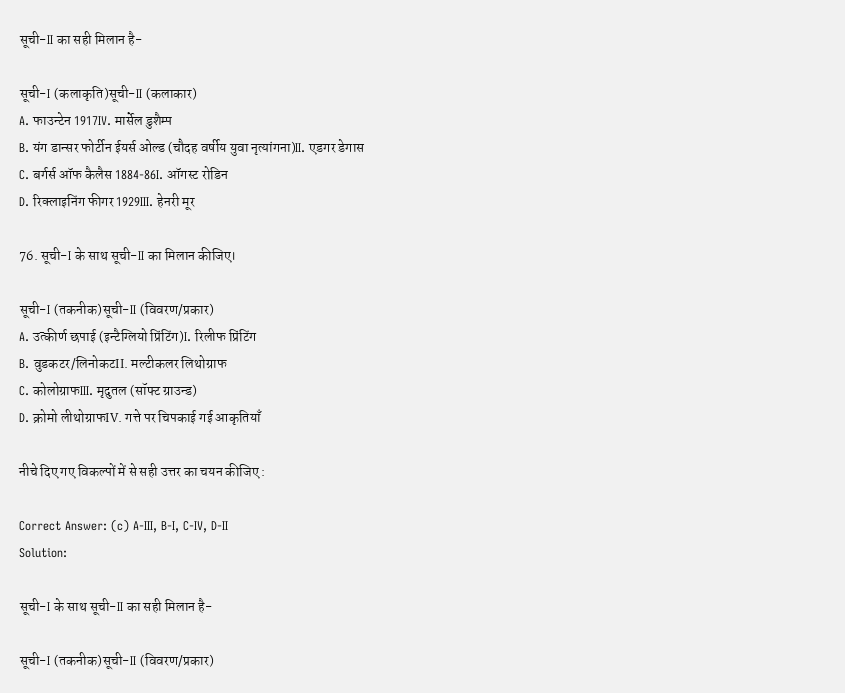सूची-II का सही मिलान है-

सूची-I (कलाकृति)सूची-II (कलाकार)
A. फाउन्टेन 1917IV. मार्सेल डुशैम्प
B. यंग डान्सर फोर्टीन ईयर्स ओल्ड (चौदह वर्षीय युवा नृत्यांगना)II. एडगर डेगास
C. बर्गर्स ऑफ कैलैस 1884-86I. ऑगस्ट रोडिन
D. रिक्लाइनिंग फीगर 1929III. हेनरी मूर

76. सूची-I के साथ सूची-II का मिलान कीजिए।

सूची-I (तकनीक)सूची-II (विवरण/प्रकार)
A. उत्कीर्ण छपाई (इन्टैग्लियो प्रिंटिंग)I. रिलीफ प्रिंटिंग
B. वुडकटर/लिनोकटII. मल्टीकलर लिथोग्राफ
C. कोलोग्राफIII. मृदुतल (सॉफ्ट ग्राउन्ड)
D. क्रोमो लीथोग्राफIV. गत्ते पर चिपकाई गई आकृतियाँ

नीचे दिए गए विकल्पों में से सही उत्तर का चयन कीजिए :

Correct Answer: (c) A-III, B-I, C-IV, D-II
Solution:

सूची-I के साथ सूची-II का सही मिलान है-

सूची-I (तकनीक)सूची-II (विवरण/प्रकार)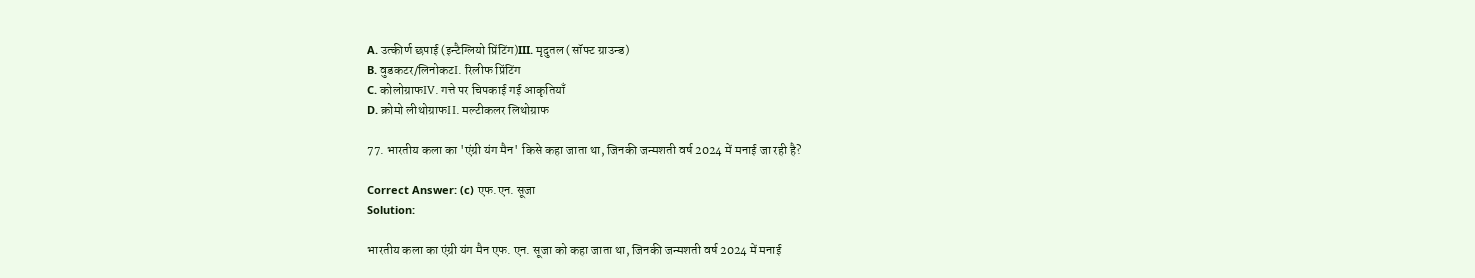A. उत्कीर्ण छपाई (इन्टैग्लियो प्रिंटिंग)III. मृदुतल (सॉफ्ट ग्राउन्ड)
B. वुडकटर/लिनोकटI. रिलीफ प्रिंटिंग
C. कोलोग्राफIV. गत्ते पर चिपकाई गई आकृतियाँ
D. क्रोमो लीथोग्राफII. मल्टीकलर लिथोग्राफ

77. भारतीय कला का 'एंग्री यंग मैन' किसे कहा जाता था, जिनकी जन्मशती वर्ष 2024 में मनाई जा रही है?

Correct Answer: (c) एफ.एन. सूजा
Solution:

भारतीय कला का एंग्री यंग मैन एफ. एन. सूजा को कहा जाता था, जिनकी जन्मशती वर्ष 2024 में मनाई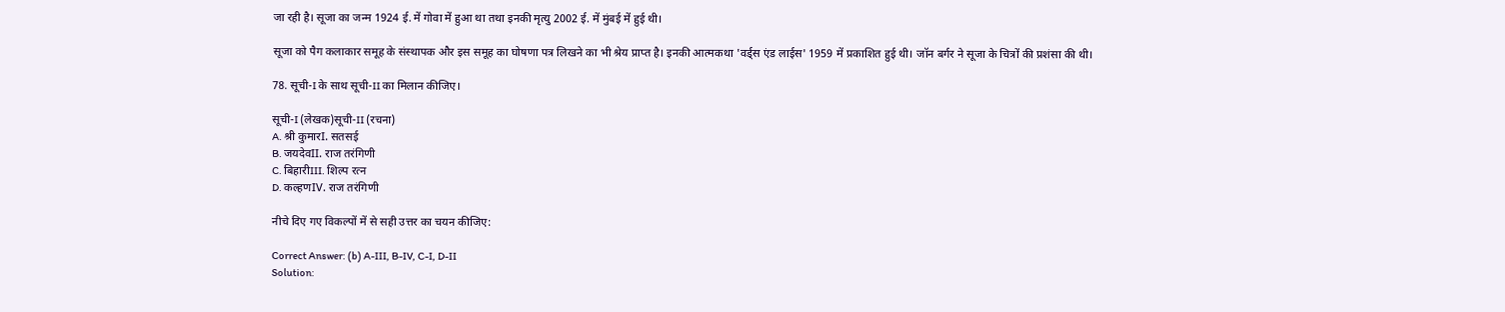जा रही है। सूजा का जन्म 1924 ई. में गोवा में हुआ था तथा इनकी मृत्यु 2002 ई. में मुंबई में हुई थी।

सूजा को पैग कलाकार समूह के संस्थापक और इस समूह का घोषणा पत्र लिखने का भी श्रेय प्राप्त है। इनकी आत्मकथा 'वर्ड्स एंड लाईस' 1959 में प्रकाशित हुई थी। जॉन बर्गर ने सूजा के चित्रों की प्रशंसा की थी।

78. सूची-I के साथ सूची-II का मिलान कीजिए।

सूची-I (लेखक)सूची-II (रचना)
A. श्री कुमारI. सतसई
B. जयदेवII. राज तरंगिणी
C. बिहारीIII. शिल्प रत्न
D. कल्हणIV. राज तरंगिणी

नीचे दिए गए विकल्पों में से सही उत्तर का चयन कीजिए:

Correct Answer: (b) A-III, B-IV, C-I, D-II
Solution: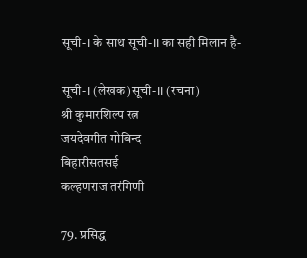सूची-I के साथ सूची-II का सही मिलान है-

सूची-I (लेखक)सूची-II (रचना)
श्री कुमारशिल्प रत्न
जयदेवगीत गोबिन्द
बिहारीसतसई
कल्हणराज तरंगिणी

79. प्रसिद्ध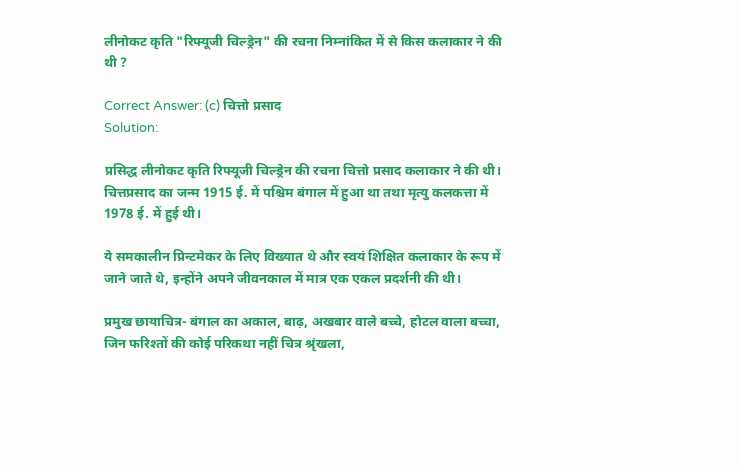लीनोकट कृति "रिफ्यूजी चिल्ड्रेन" की रचना निम्नांकित में से किस कलाकार ने की थी ?

Correct Answer: (c) चित्तो प्रसाद
Solution:

प्रसिद्ध लीनोकट कृति रिफ्यूजी चिल्ड्रेन की रचना चित्तो प्रसाद कलाकार ने की थी। चित्तप्रसाद का जन्म 1915 ई. में पश्चिम बंगाल में हुआ था तथा मृत्यु कलकत्ता में 1978 ई. में हुई थी।

ये समकालीन प्रिन्टमेकर के लिए विख्यात थे और स्वयं शिक्षित कलाकार के रूप में जाने जाते थे, इन्होंने अपने जीवनकाल में मात्र एक एकल प्रदर्शनी की थी।

प्रमुख छायाचित्र- बंगाल का अकाल, बाढ़, अखबार वाले बच्चे, होटल वाला बच्चा, जिन फरिश्तों की कोई परिकथा नहीं चित्र श्रृंखला,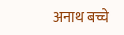अनाथ बच्चे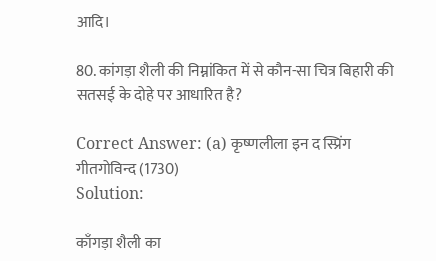आदि।

80. कांगड़ा शैली की निम्नांकित में से कौन-सा चित्र बिहारी की सतसई के दोहे पर आधारित है?

Correct Answer: (a) कृष्णलीला इन द स्प्रिंग गीतगोविन्द (1730)
Solution:

काँगड़ा शैली का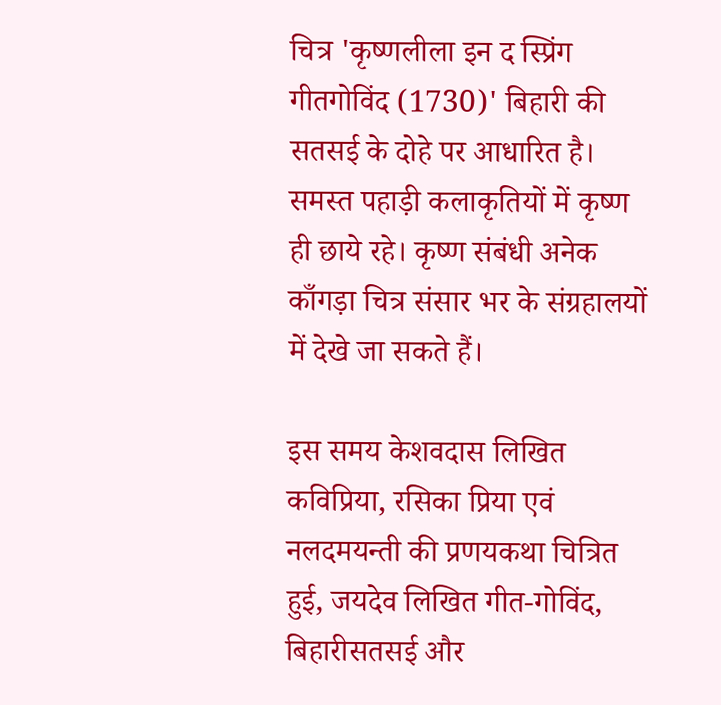चित्र 'कृष्णलीला इन द स्प्रिंग गीतगोविंद (1730)' बिहारी की सतसई के दोहे पर आधारित है। समस्त पहाड़ी कलाकृतियों में कृष्ण ही छाये रहे। कृष्ण संबंधी अनेक काँगड़ा चित्र संसार भर के संग्रहालयों में देखे जा सकते हैं।

इस समय केशवदास लिखित कविप्रिया, रसिका प्रिया एवं नलदमयन्ती की प्रणयकथा चित्रित हुई, जयदेव लिखित गीत-गोविंद, बिहारीसतसई और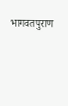भागवतपुराण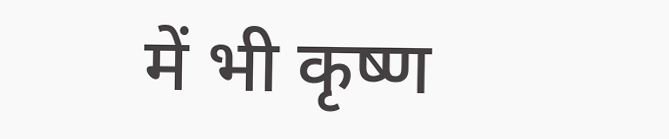में भी कृष्ण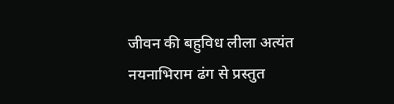जीवन की बहुविध लीला अत्यंत नयनाभिराम ढंग से प्रस्तुत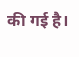की गई है।